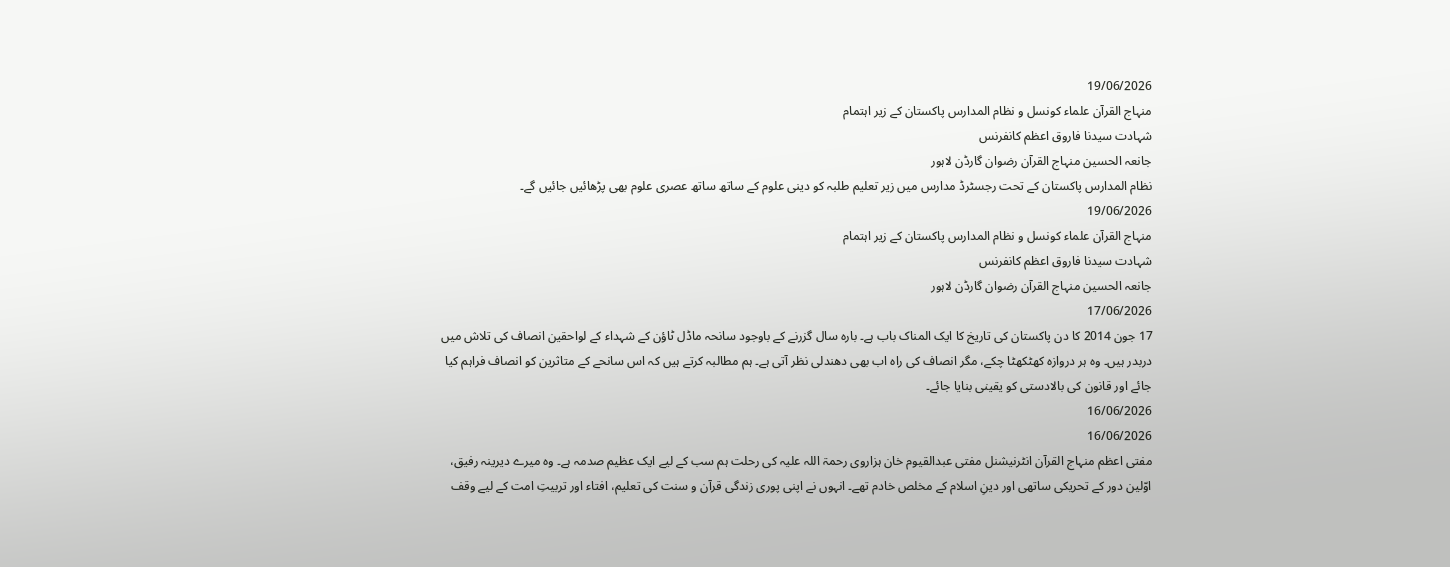19/06/2026
منہاج القرآن علماء کونسل و نظام المدارس پاکستان کے زیر اہتمام
شہادت سیدنا فاروق اعظم کانفرنس
جانعہ الحسین منہاج القرآن رضوان گارڈن لاہور
نظام المدارس پاکستان کے تحت رجسٹرڈ مدارس میں زیر تعلیم طلبہ کو دینی علوم کے ساتھ ساتھ عصری علوم بھی پڑھائیں جائیں گے۔
19/06/2026
منہاج القرآن علماء کونسل و نظام المدارس پاکستان کے زیر اہتمام
شہادت سیدنا فاروق اعظم کانفرنس
جانعہ الحسین منہاج القرآن رضوان گارڈن لاہور
17/06/2026
17 جون 2014 کا دن پاکستان کی تاریخ کا ایک المناک باب ہے۔ بارہ سال گزرنے کے باوجود سانحہ ماڈل ٹاؤن کے شہداء کے لواحقین انصاف کی تلاش میں دربدر ہیں۔ وہ ہر دروازہ کھٹکھٹا چکے، مگر انصاف کی راہ اب بھی دھندلی نظر آتی ہے۔ ہم مطالبہ کرتے ہیں کہ اس سانحے کے متاثرین کو انصاف فراہم کیا جائے اور قانون کی بالادستی کو یقینی بنایا جائے۔
16/06/2026
16/06/2026
مفتی اعظم منہاج القرآن انٹرنیشنل مفتی عبدالقیوم خان ہزاروی رحمۃ اللہ علیہ کی رحلت ہم سب کے لیے ایک عظیم صدمہ ہے۔ وہ میرے دیرینہ رفیق، اوّلین دور کے تحریکی ساتھی اور دینِ اسلام کے مخلص خادم تھے۔ انہوں نے اپنی پوری زندگی قرآن و سنت کی تعلیم، افتاء اور تربیتِ امت کے لیے وقف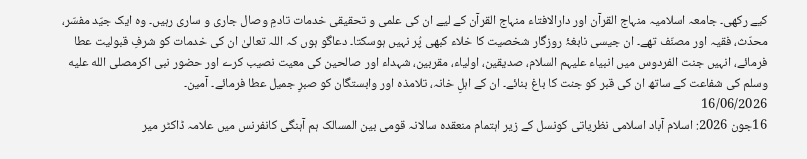کیے رکھی۔ جامعہ اسلامیہ منہاج القرآن اور دارالافتاء منہاج القرآن کے لیے ان کی علمی و تحقیقی خدمات تادمِ وصال جاری و ساری رہیں۔ وہ ایک جیّد مفسّر، محدّث، فقیہ اور مصنّف تھے۔ ان جیسی نابغۂ روزگار شخصیت کا خلاء کبھی پُر نہیں ہوسکتا۔ دعاگو ہوں کہ اللہ تعالیٰ ان کی خدمات کو شرفِ قبولیت عطا فرمائے، انہیں جنت الفردوس میں انبیاء علیہم السلام، صدیقین، اولیاء، مقربین، شہداء اور صالحین کی معیت نصیب کرے اور حضور نبی اکرمصلى الله عليه وسلم کی شفاعت کے ساتھ ان کی قبر کو جنت کا باغ بنائے۔ ان کے اہلِ خانہ، تلامذہ اور وابستگان کو صبرِ جمیل عطا فرمائے۔ آمین۔
16/06/2026
16جون 2026: اسلام آباد اسلامی نظریاتی کونسل کے زیر اہتمام منعقدہ سالانہ قومی بین المسالک ہم آہنگی کانفرنس میں علامہ ڈاکٹر میر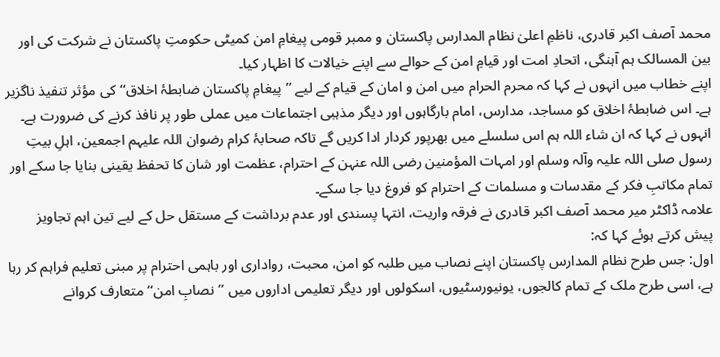محمد آصف اکبر قادری، ناظمِ اعلیٰ نظام المدارس پاکستان و ممبر قومی پیغامِ امن کمیٹی حکومتِ پاکستان نے شرکت کی اور بین المسالک ہم آہنگی، اتحادِ امت اور قیامِ امن کے حوالے سے اپنے خیالات کا اظہار کیا۔
اپنے خطاب میں انہوں نے کہا کہ محرم الحرام میں امن و امان کے قیام کے لیے ’’پیغامِ پاکستان ضابطۂ اخلاق‘‘ کی مؤثر تنفیذ ناگزیر ہے۔ اس ضابطۂ اخلاق کو مساجد، مدارس، امام بارگاہوں اور دیگر مذہبی اجتماعات میں عملی طور پر نافذ کرنے کی ضرورت ہے۔ انہوں نے کہا کہ ان شاء اللہ ہم اس سلسلے میں بھرپور کردار ادا کریں گے تاکہ صحابۂ کرام رضوان اللہ علیہم اجمعین، اہلِ بیتِ رسول صلی اللہ علیہ وآلہ وسلم اور امہات المؤمنین رضی اللہ عنہن کے احترام، عظمت اور شان کا تحفظ یقینی بنایا جا سکے اور تمام مکاتبِ فکر کے مقدسات و مسلمات کے احترام کو فروغ دیا جا سکے۔
علامہ ڈاکٹر میر محمد آصف اکبر قادری نے فرقہ واریت، انتہا پسندی اور عدم برداشت کے مستقل حل کے لیے تین اہم تجاویز پیش کرتے ہوئے کہا کہ:
اول: جس طرح نظام المدارس پاکستان اپنے نصاب میں طلبہ کو امن، محبت، رواداری اور باہمی احترام پر مبنی تعلیم فراہم کر رہا ہے، اسی طرح ملک کے تمام کالجوں، یونیورسٹیوں، اسکولوں اور دیگر تعلیمی اداروں میں ’’نصابِ امن‘‘ متعارف کروانے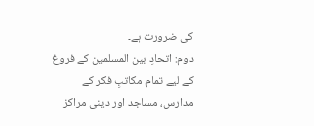کی ضرورت ہے۔
دوم: اتحادِ بین المسلمین کے فروغ کے لیے تمام مکاتبِ فکر کے مدارس، مساجد اور دینی مراکز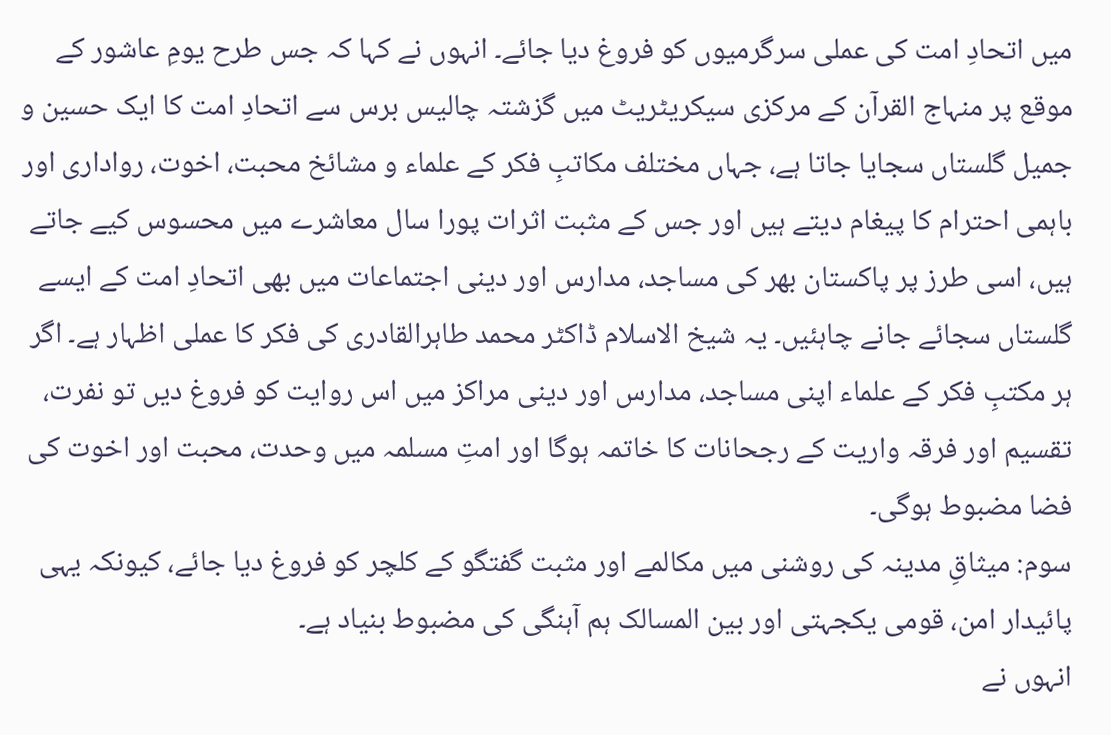میں اتحادِ امت کی عملی سرگرمیوں کو فروغ دیا جائے۔ انہوں نے کہا کہ جس طرح یومِ عاشور کے موقع پر منہاج القرآن کے مرکزی سیکریٹریٹ میں گزشتہ چالیس برس سے اتحادِ امت کا ایک حسین و جمیل گلستاں سجایا جاتا ہے، جہاں مختلف مکاتبِ فکر کے علماء و مشائخ محبت، اخوت، رواداری اور باہمی احترام کا پیغام دیتے ہیں اور جس کے مثبت اثرات پورا سال معاشرے میں محسوس کیے جاتے ہیں، اسی طرز پر پاکستان بھر کی مساجد، مدارس اور دینی اجتماعات میں بھی اتحادِ امت کے ایسے گلستاں سجائے جانے چاہئیں۔ یہ شیخ الاسلام ڈاکٹر محمد طاہرالقادری کی فکر کا عملی اظہار ہے۔ اگر ہر مکتبِ فکر کے علماء اپنی مساجد، مدارس اور دینی مراکز میں اس روایت کو فروغ دیں تو نفرت، تقسیم اور فرقہ واریت کے رجحانات کا خاتمہ ہوگا اور امتِ مسلمہ میں وحدت، محبت اور اخوت کی فضا مضبوط ہوگی۔
سوم: میثاقِ مدینہ کی روشنی میں مکالمے اور مثبت گفتگو کے کلچر کو فروغ دیا جائے، کیونکہ یہی پائیدار امن، قومی یکجہتی اور بین المسالک ہم آہنگی کی مضبوط بنیاد ہے۔
انہوں نے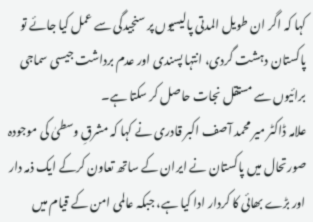کہا کہ اگر ان طویل المدتی پالیسیوں پر سنجیدگی سے عمل کیا جائے تو پاکستان دہشت گردی، انتہا پسندی اور عدم برداشت جیسی سماجی برائیوں سے مستقل نجات حاصل کر سکتا ہے۔
علامہ ڈاکٹر میر محمد آصف اکبر قادری نے کہا کہ مشرقِ وسطیٰ کی موجودہ صورتحال میں پاکستان نے ایران کے ساتھ تعاون کرکے ایک ذمہ دار اور بڑے بھائی کا کردار ادا کیا ہے، جبکہ عالمی امن کے قیام میں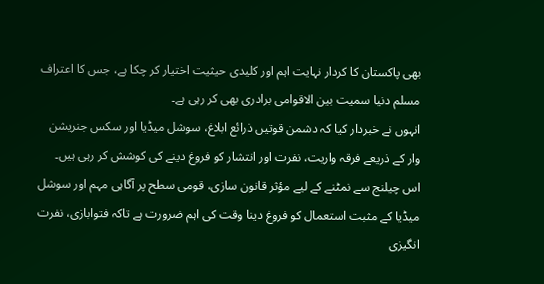بھی پاکستان کا کردار نہایت اہم اور کلیدی حیثیت اختیار کر چکا ہے، جس کا اعتراف مسلم دنیا سمیت بین الاقوامی برادری بھی کر رہی ہے۔
انہوں نے خبردار کیا کہ دشمن قوتیں ذرائع ابلاغ، سوشل میڈیا اور سکس جنریشن وار کے ذریعے فرقہ واریت، نفرت اور انتشار کو فروغ دینے کی کوشش کر رہی ہیں۔ اس چیلنج سے نمٹنے کے لیے مؤثر قانون سازی، قومی سطح پر آگاہی مہم اور سوشل میڈیا کے مثبت استعمال کو فروغ دینا وقت کی اہم ضرورت ہے تاکہ فتوابازی، نفرت انگیزی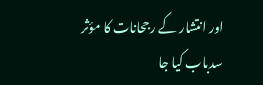اور انتشار کے رجحانات کا مؤثر سدباب کیا جا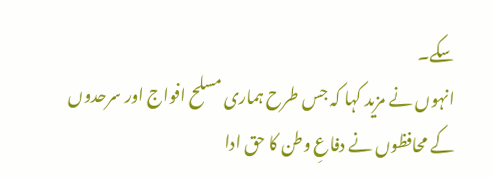سکے۔
انہوں نے مزید کہا کہ جس طرح ہماری مسلح افواج اور سرحدوں کے محافظوں نے دفاعِ وطن کا حق ادا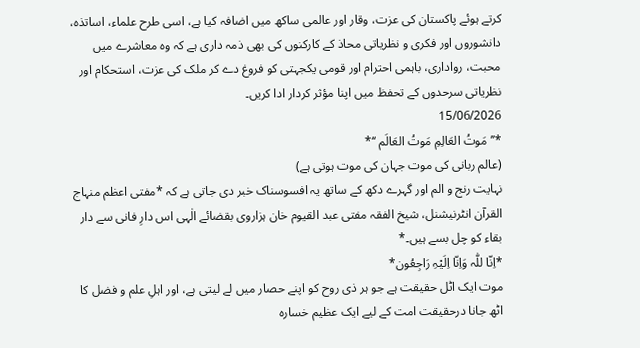کرتے ہوئے پاکستان کی عزت، وقار اور عالمی ساکھ میں اضافہ کیا ہے، اسی طرح علماء، اساتذہ، دانشوروں اور فکری و نظریاتی محاذ کے کارکنوں کی بھی ذمہ داری ہے کہ وہ معاشرے میں محبت، رواداری، باہمی احترام اور قومی یکجہتی کو فروغ دے کر ملک کی عزت، استحکام اور نظریاتی سرحدوں کے تحفظ میں اپنا مؤثر کردار ادا کریں۔
15/06/2026
*’’مَوتُ العَالِمِ مَوتُ العَالَم ‘‘*
(عالم ربانی کی موت جہان کی موت ہوتی ہے)
نہایت رنج و الم اور گہرے دکھ کے ساتھ یہ افسوسناک خبر دی جاتی ہے کہ *مفتی اعظم منہاج القرآن انٹرنیشنل، شیخ الفقہ مفتی عبد القیوم خان ہزاروی بقضائے الٰہی اس دارِ فانی سے دار بقاء کو چل بسے ہیں۔*
*اِنّا للّٰہ وَاِنّا اِلَیْہِ رَاجِعُون*
موت ایک اٹل حقیقت ہے جو ہر ذی روح کو اپنے حصار میں لے لیتی ہے، اور اہلِ علم و فضل کا اٹھ جانا درحقیقت امت کے لیے ایک عظیم خسارہ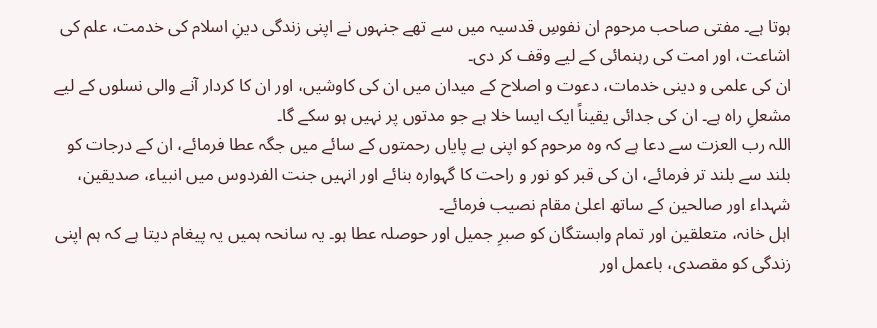ہوتا ہے۔ مفتی صاحب مرحوم ان نفوسِ قدسیہ میں سے تھے جنہوں نے اپنی زندگی دینِ اسلام کی خدمت، علم کی اشاعت، اور امت کی رہنمائی کے لیے وقف کر دی۔
ان کی علمی و دینی خدمات، دعوت و اصلاح کے میدان میں ان کی کاوشیں، اور ان کا کردار آنے والی نسلوں کے لیے مشعلِ راہ ہے۔ ان کی جدائی یقیناً ایک ایسا خلا ہے جو مدتوں پر نہیں ہو سکے گا۔
اللہ رب العزت سے دعا ہے کہ وہ مرحوم کو اپنی بے پایاں رحمتوں کے سائے میں جگہ عطا فرمائے، ان کے درجات کو بلند سے بلند تر فرمائے، ان کی قبر کو نور و راحت کا گہوارہ بنائے اور انہیں جنت الفردوس میں انبیاء، صدیقین، شہداء اور صالحین کے ساتھ اعلیٰ مقام نصیب فرمائے۔
اہل خانہ، متعلقین اور تمام وابستگان کو صبرِ جمیل اور حوصلہ عطا ہو۔ یہ سانحہ ہمیں یہ پیغام دیتا ہے کہ ہم اپنی زندگی کو مقصدی، باعمل اور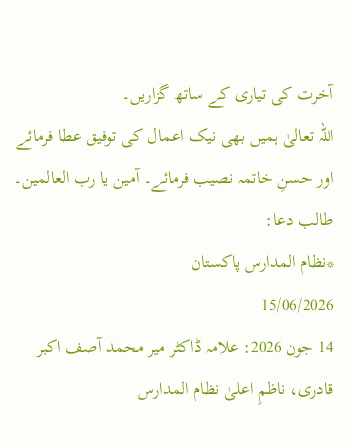آخرت کی تیاری کے ساتھ گزاریں۔
اللہ تعالیٰ ہمیں بھی نیک اعمال کی توفیق عطا فرمائے اور حسنِ خاتمہ نصیب فرمائے۔ آمین یا رب العالمین۔
طالب دعا:
*نظام المدارس پاکستان
15/06/2026
14 جون 2026: علامہ ڈاکٹر میر محمد آصف اکبر قادری، ناظمِ اعلیٰ نظام المدارس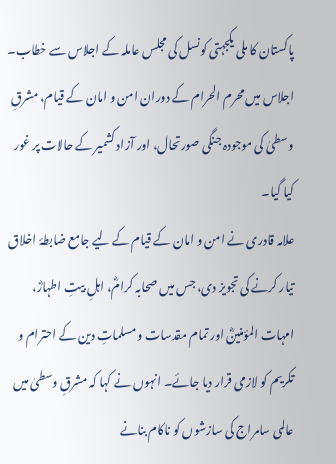پاکستان کا ملی یکجہتی کونسل کی مجلس عاملہ کے اجلاس سے خطاب۔
اجلاس میں محرم الحرام کے دوران امن و امان کے قیام، مشرقِ وسطیٰ کی موجودہ جنگی صورتحال، اور آزاد کشمیر کے حالات پر غور کیا گیا۔
علامہ قادری نے امن و امان کے قیام کے لیے جامع ضابطۂ اخلاق تیار کرنے کی تجویز دی، جس میں صحابہ کرامؓ، اہلِ بیتِ اطہارؓ، امہات المؤمنینؓ اور تمام مقدسات و مسلماتِ دین کے احترام و تکریم کو لازمی قرار دیا جائے۔ انہوں نے کہا کہ مشرقِ وسطیٰ میں عالمی سامراج کی سازشوں کو ناکام بنانے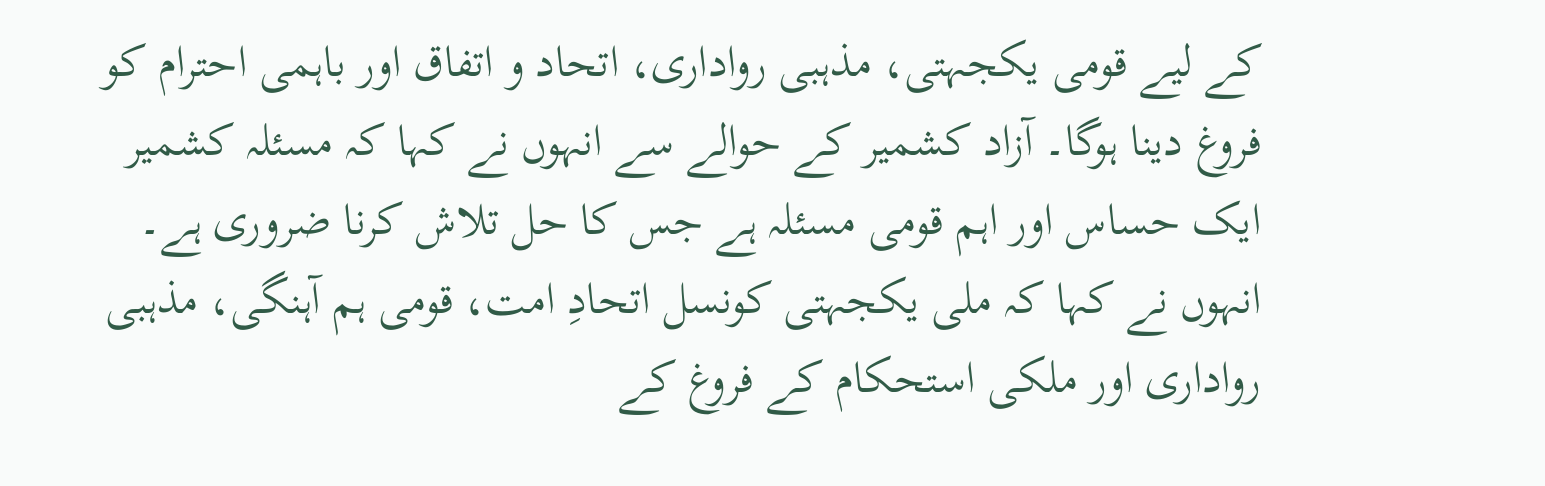کے لیے قومی یکجہتی، مذہبی رواداری، اتحاد و اتفاق اور باہمی احترام کو فروغ دینا ہوگا۔ آزاد کشمیر کے حوالے سے انہوں نے کہا کہ مسئلہ کشمیر ایک حساس اور اہم قومی مسئلہ ہے جس کا حل تلاش کرنا ضروری ہے۔ انہوں نے کہا کہ ملی یکجہتی کونسل اتحادِ امت، قومی ہم آہنگی، مذہبی رواداری اور ملکی استحکام کے فروغ کے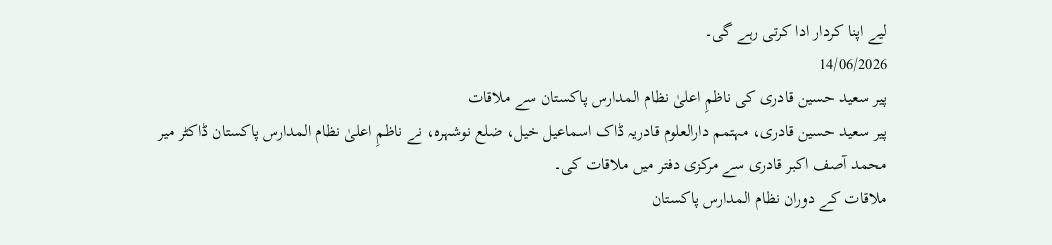لیے اپنا کردار ادا کرتی رہے گی۔
14/06/2026
پیر سعید حسین قادری کی ناظمِ اعلیٰ نظام المدارس پاکستان سے ملاقات
پیر سعید حسین قادری، مہتمم دارالعلوم قادریہ ڈاک اسماعیل خیل، ضلع نوشہرہ، نے ناظمِ اعلیٰ نظام المدارس پاکستان ڈاکٹر میر محمد آصف اکبر قادری سے مرکزی دفتر میں ملاقات کی۔
ملاقات کے دوران نظام المدارس پاکستان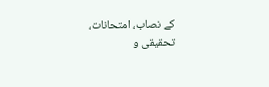کے نصاب، امتحانات، تحقیقی و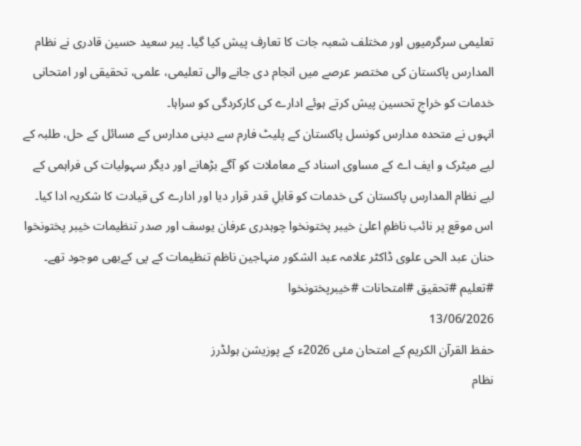تعلیمی سرگرمیوں اور مختلف شعبہ جات کا تعارف پیش کیا گیا۔ پیر سعید حسین قادری نے نظام المدارس پاکستان کی مختصر عرصے میں انجام دی جانے والی تعلیمی، علمی، تحقیقی اور امتحانی خدمات کو خراجِ تحسین پیش کرتے ہوئے ادارے کی کارکردگی کو سراہا۔
انہوں نے متحدہ مدارس کونسل پاکستان کے پلیٹ فارم سے دینی مدارس کے مسائل کے حل، طلبہ کے لیے میٹرک و ایف اے کے مساوی اسناد کے معاملات کو آگے بڑھانے اور دیگر سہولیات کی فراہمی کے لیے نظام المدارس پاکستان کی خدمات کو قابلِ قدر قرار دیا اور ادارے کی قیادت کا شکریہ ادا کیا۔
اس موقع پر نائب ناظمِ اعلیٰ خیبر پختونخوا چوہدری عرفان یوسف اور صدر تنظیمات خیبر پختونخوا حنان عبد الحی علوی ڈاکٹر علامہ عبد الشکور منہاجین ناظم تنظیمات کے پی کےبھی موجود تھے۔
#تعلیم #تحقیق #امتحانات #خیبرپختونخوا
13/06/2026
حفظ القرآن الکریم کے امتحان مئی 2026ء کے پوزیشن ہولڈرز
نظام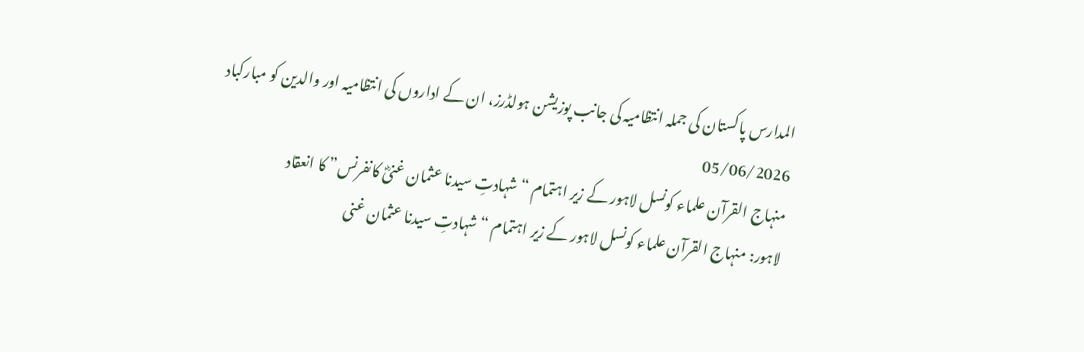المدارس پاکستان کی جملہ انتظامیہ کی جانب پوزیشن ہولڈرز، ان کے اداروں کی انتظامیہ اور والدین کو مبارکباد
05/06/2026
منہاج القرآن علماء کونسل لاہور کے زیر اہتمام “شہادتِ سیدنا عثمان غنیؓ کانفرنس” کا انعقاد
لاہور: منہاج القرآن علماء کونسل لاہور کے زیر اہتمام “شہادتِ سیدنا عثمان غنی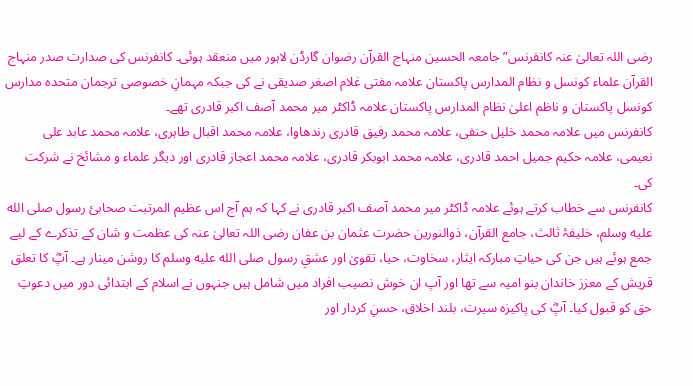رضی اللہ تعالیٰ عنہ کانفرنس” جامعہ الحسین منہاج القرآن رضوان گارڈن لاہور میں منعقد ہوئی۔ کانفرنس کی صدارت صدر منہاج القرآن علماء کونسل و نظام المدارس پاکستان علامہ مفتی غلام اصغر صدیقی نے کی جبکہ مہمانِ خصوصی ترجمان متحدہ مدارس کونسل پاکستان و ناظم اعلیٰ نظام المدارس پاکستان علامہ ڈاکٹر میر محمد آصف اکبر قادری تھے۔
کانفرنس میں علامہ محمد خلیل حنفی، علامہ محمد رفیق قادری رندھاوا، علامہ محمد اقبال طاہری، علامہ محمد عابد علی نعیمی، علامہ حکیم جمیل احمد قادری، علامہ محمد ابوبکر قادری، علامہ محمد اعجاز قادری اور دیگر علماء و مشائخ نے شرکت کی۔
کانفرنس سے خطاب کرتے ہوئے علامہ ڈاکٹر میر محمد آصف اکبر قادری نے کہا کہ ہم آج اس عظیم المرتبت صحابیٔ رسول صلى الله عليه وسلم، خلیفۂ ثالث، جامع القرآن، ذوالنورین حضرت عثمان بن عفان رضی اللہ تعالیٰ عنہ کی عظمت و شان کے تذکرے کے لیے جمع ہوئے ہیں جن کی حیاتِ مبارکہ ایثار، سخاوت، حیا، تقویٰ اور عشقِ رسول صلى الله عليه وسلم کا روشن مینار ہے۔ آپؓ کا تعلق قریش کے معزز خاندان بنو امیہ سے تھا اور آپ ان خوش نصیب افراد میں شامل ہیں جنہوں نے اسلام کے ابتدائی دور میں دعوتِ حق کو قبول کیا۔ آپؓ کی پاکیزہ سیرت، بلند اخلاق، حسنِ کردار اور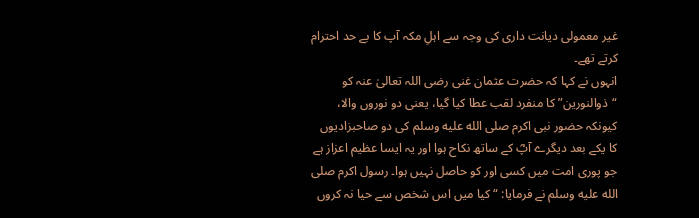غیر معمولی دیانت داری کی وجہ سے اہلِ مکہ آپ کا بے حد احترام کرتے تھے۔
انہوں نے کہا کہ حضرت عثمان غنی رضی اللہ تعالیٰ عنہ کو “ذوالنورین” کا منفرد لقب عطا کیا گیا، یعنی دو نوروں والا، کیونکہ حضور نبی اکرم صلى الله عليه وسلم کی دو صاحبزادیوں کا یکے بعد دیگرے آپؓ کے ساتھ نکاح ہوا اور یہ ایسا عظیم اعزاز ہے جو پوری امت میں کسی اور کو حاصل نہیں ہوا۔ رسول اکرم صلى الله عليه وسلم نے فرمایا: “کیا میں اس شخص سے حیا نہ کروں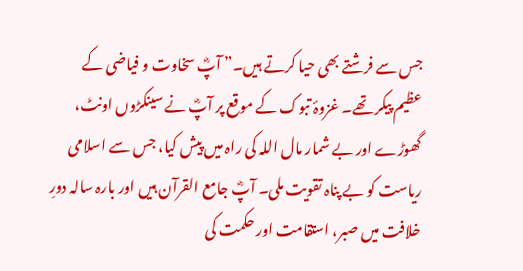جس سے فرشتے بھی حیا کرتے ہیں۔” آپؓ سخاوت و فیاضی کے عظیم پیکر تھے۔ غزوۂ تبوک کے موقع پر آپؓ نے سینکڑوں اونٹ، گھوڑے اور بے شمار مال اللہ کی راہ میں پیش کیا، جس سے اسلامی ریاست کو بے پناہ تقویت ملی۔ آپؓ جامع القرآن ہیں اور بارہ سالہ دورِ خلافت میں صبر، استقامت اور حکمت کی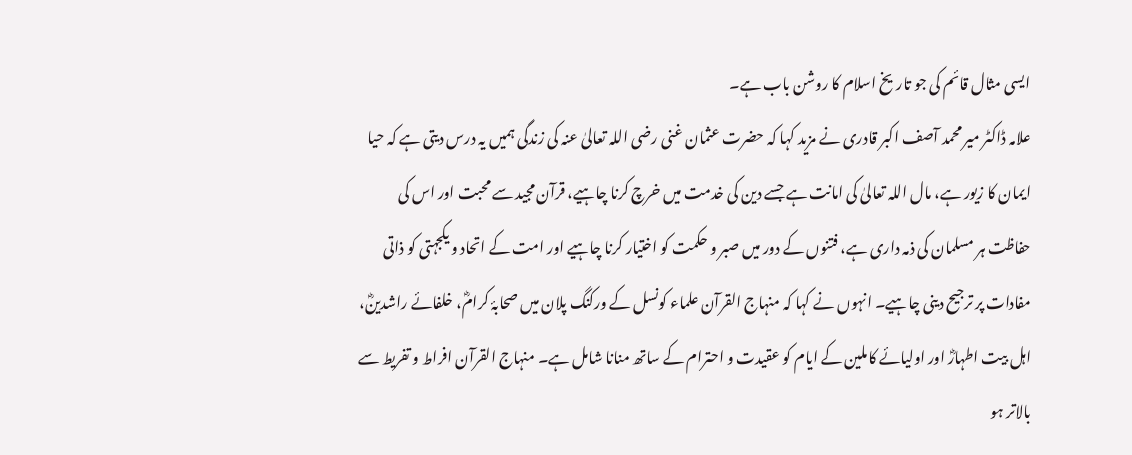ایسی مثال قائم کی جو تاریخ اسلام کا روشن باب ہے۔
علامہ ڈاکٹر میر محمد آصف اکبر قادری نے مزید کہا کہ حضرت عثمان غنی رضی اللہ تعالیٰ عنہ کی زندگی ہمیں یہ درس دیتی ہے کہ حیا ایمان کا زیور ہے، مال اللہ تعالیٰ کی امانت ہے جسے دین کی خدمت میں خرچ کرنا چاہیے، قرآن مجید سے محبت اور اس کی حفاظت ہر مسلمان کی ذمہ داری ہے، فتنوں کے دور میں صبر و حکمت کو اختیار کرنا چاہیے اور امت کے اتحاد و یکجہتی کو ذاتی مفادات پر ترجیح دینی چاہیے۔ انہوں نے کہا کہ منہاج القرآن علماء کونسل کے ورکنگ پلان میں صحابۂ کرامؓ، خلفائے راشدینؓ، اہل بیت اطہارؓ اور اولیائے کاملین کے ایام کو عقیدت و احترام کے ساتھ منانا شامل ہے۔ منہاج القرآن افراط و تفریط سے بالاتر ہو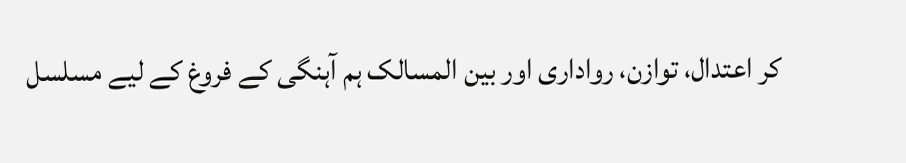کر اعتدال، توازن، رواداری اور بین المسالک ہم آہنگی کے فروغ کے لیے مسلسل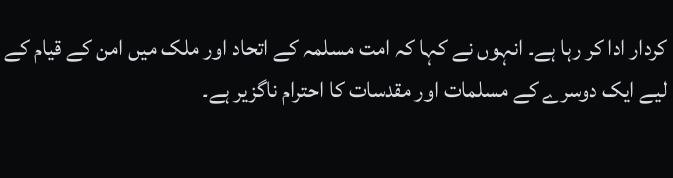کردار ادا کر رہا ہے۔ انہوں نے کہا کہ امت مسلمہ کے اتحاد اور ملک میں امن کے قیام کے لیے ایک دوسرے کے مسلمات اور مقدسات کا احترام ناگزیر ہے۔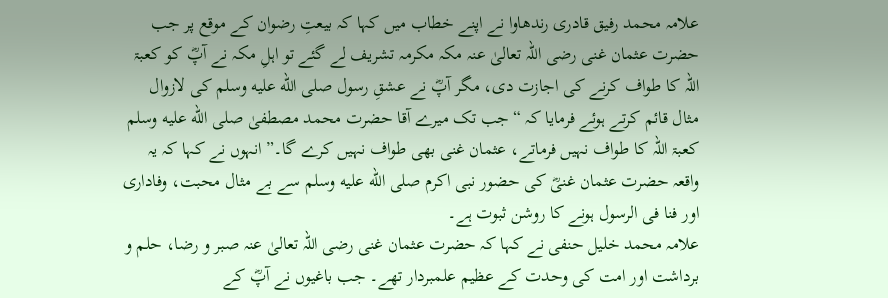علامہ محمد رفیق قادری رندھاوا نے اپنے خطاب میں کہا کہ بیعتِ رضوان کے موقع پر جب حضرت عثمان غنی رضی اللہ تعالیٰ عنہ مکہ مکرمہ تشریف لے گئے تو اہلِ مکہ نے آپؓ کو کعبۃ اللہ کا طواف کرنے کی اجازت دی، مگر آپؓ نے عشقِ رسول صلى الله عليه وسلم کی لازوال مثال قائم کرتے ہوئے فرمایا کہ “جب تک میرے آقا حضرت محمد مصطفیٰ صلى الله عليه وسلم کعبۃ اللہ کا طواف نہیں فرماتے، عثمان غنی بھی طواف نہیں کرے گا۔” انہوں نے کہا کہ یہ واقعہ حضرت عثمان غنیؓ کی حضور نبی اکرم صلى الله عليه وسلم سے بے مثال محبت، وفاداری اور فنا فی الرسول ہونے کا روشن ثبوت ہے۔
علامہ محمد خلیل حنفی نے کہا کہ حضرت عثمان غنی رضی اللہ تعالیٰ عنہ صبر و رضا، حلم و برداشت اور امت کی وحدت کے عظیم علمبردار تھے۔ جب باغیوں نے آپؓ کے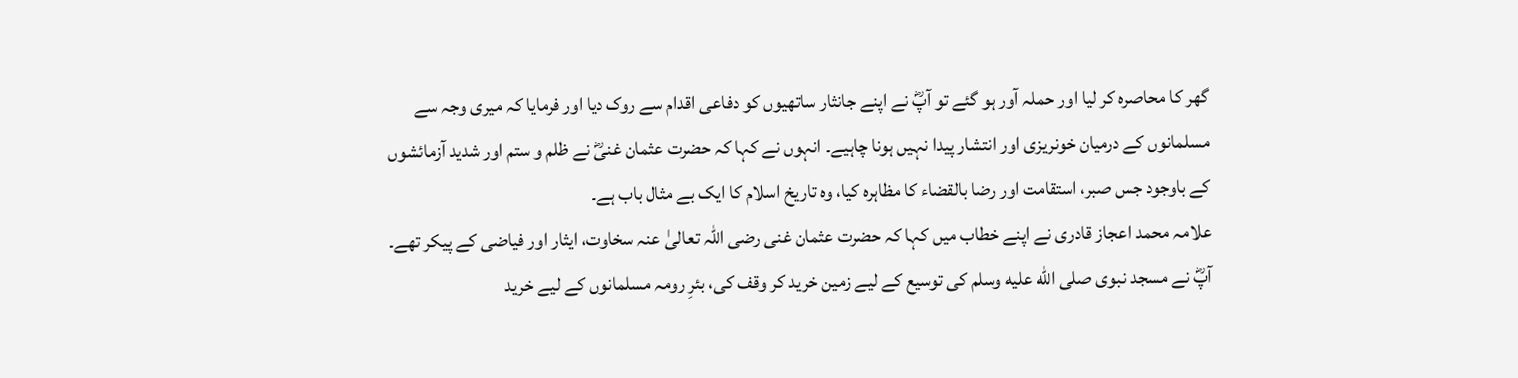گھر کا محاصرہ کر لیا اور حملہ آور ہو گئے تو آپؓ نے اپنے جانثار ساتھیوں کو دفاعی اقدام سے روک دیا اور فرمایا کہ میری وجہ سے مسلمانوں کے درمیان خونریزی اور انتشار پیدا نہیں ہونا چاہیے۔ انہوں نے کہا کہ حضرت عثمان غنیؓ نے ظلم و ستم اور شدید آزمائشوں کے باوجود جس صبر، استقامت اور رضا بالقضاء کا مظاہرہ کیا، وہ تاریخ اسلام کا ایک بے مثال باب ہے۔
علامہ محمد اعجاز قادری نے اپنے خطاب میں کہا کہ حضرت عثمان غنی رضی اللہ تعالیٰ عنہ سخاوت، ایثار اور فیاضی کے پیکر تھے۔ آپؓ نے مسجد نبوی صلى الله عليه وسلم کی توسیع کے لیے زمین خرید کر وقف کی، بئرِ رومہ مسلمانوں کے لیے خرید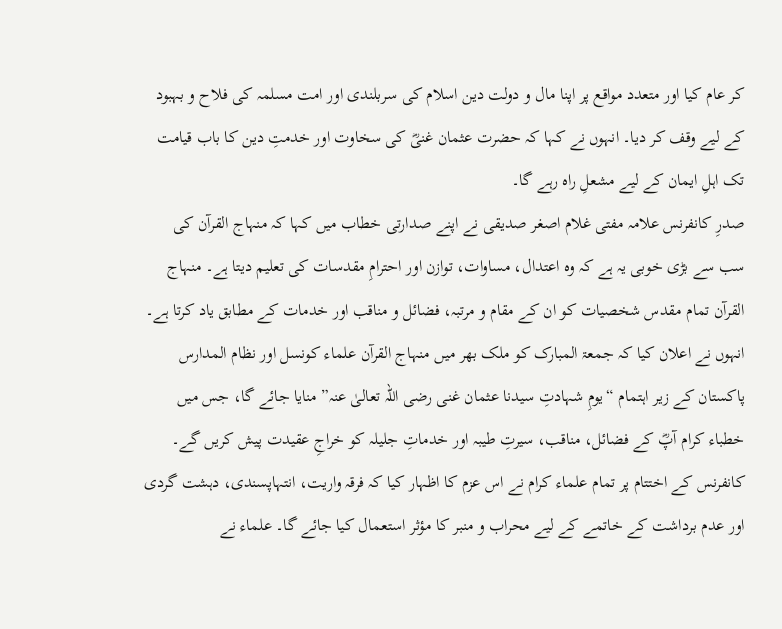کر عام کیا اور متعدد مواقع پر اپنا مال و دولت دین اسلام کی سربلندی اور امت مسلمہ کی فلاح و بہبود کے لیے وقف کر دیا۔ انہوں نے کہا کہ حضرت عثمان غنیؓ کی سخاوت اور خدمتِ دین کا باب قیامت تک اہلِ ایمان کے لیے مشعلِ راہ رہے گا۔
صدرِ کانفرنس علامہ مفتی غلام اصغر صدیقی نے اپنے صدارتی خطاب میں کہا کہ منہاج القرآن کی سب سے بڑی خوبی یہ ہے کہ وہ اعتدال، مساوات، توازن اور احترامِ مقدسات کی تعلیم دیتا ہے۔ منہاج القرآن تمام مقدس شخصیات کو ان کے مقام و مرتبہ، فضائل و مناقب اور خدمات کے مطابق یاد کرتا ہے۔ انہوں نے اعلان کیا کہ جمعۃ المبارک کو ملک بھر میں منہاج القرآن علماء کونسل اور نظام المدارس پاکستان کے زیر اہتمام “یومِ شہادتِ سیدنا عثمان غنی رضی اللہ تعالیٰ عنہ” منایا جائے گا، جس میں خطباء کرام آپؓ کے فضائل، مناقب، سیرتِ طیبہ اور خدماتِ جلیلہ کو خراجِ عقیدت پیش کریں گے۔
کانفرنس کے اختتام پر تمام علماء کرام نے اس عزم کا اظہار کیا کہ فرقہ واریت، انتہاپسندی، دہشت گردی اور عدم برداشت کے خاتمے کے لیے محراب و منبر کا مؤثر استعمال کیا جائے گا۔ علماء نے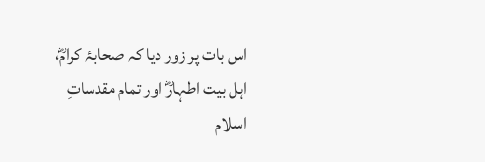اس بات پر زور دیا کہ صحابۂ کرامؓ، اہل بیت اطہارؓ اور تمام مقدساتِ اسلام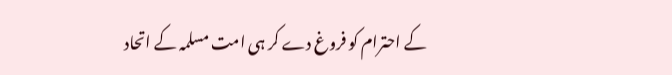کے احترام کو فروغ دے کر ہی امت مسلمہ کے اتحاد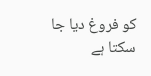کو فروغ دیا جا سکتا ہے